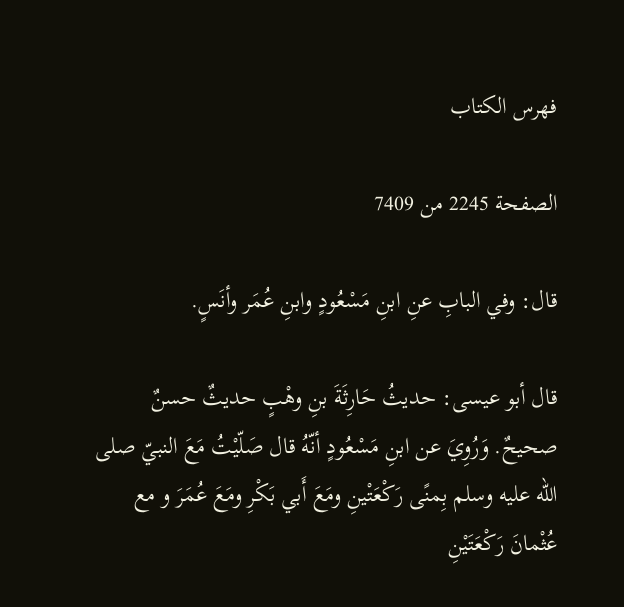فهرس الكتاب

الصفحة 2245 من 7409

قال: وفي البابِ عنِ ابنِ مَسْعُودٍ وابنِ عُمَر وأنَسٍ.

قال أبو عيسى: حديثُ حَارِثَةَ بنِ وهْبٍ حديثٌ حسنٌ صحيحٌ. وَرُوِيَ عن ابنِ مَسْعُودٍ أنّهُ قال صَلّيْتُ مَعَ النبيّ صلى الله عليه وسلم بِمنًى رَكْعَتْينِ ومَعَ أَبي بَكْرِ ومَعَ عُمَرَ و مع عُثْمانَ رَكْعَتَيْنِ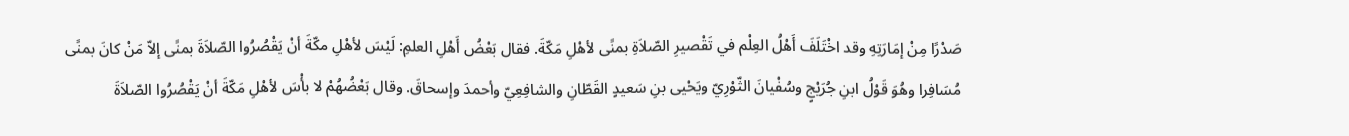صَدْرًا مِنْ إمَارَتِهِ وقد اخْتَلَفَ أَهْلُ العِلْم في تَقْصيرِ الصّلاَةِ بمنًى لأهْلِ مَكّةَ. فقال بَعْضُ أَهْلِ العلمِ: لَيْسَ لأهْلِ مكّةَ أنْ يَقْصُرُوا الصّلاَةَ بمنًى إلاّ مَنْ كانَ بمنًى مُسَافِرا وهُوَ قَوْلُ ابنِ جُرَيْجٍ وسُفْيانَ الثّوْرِيّ ويَحْيى بنِ سَعيدٍ القَطّانِ والشافِعِيّ وأحمدَ وإسحاقَ. وقال بَعْضُهُمْ لا بأْسَ لأهْلِ مَكّةَ أنْ يَقْصُرُوا الصّلاَةَ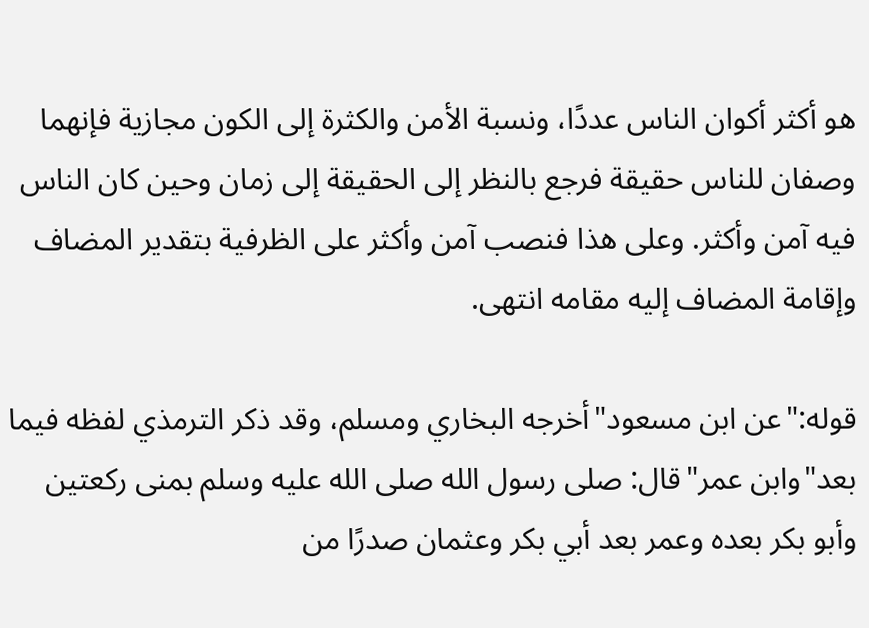هو أكثر أكوان الناس عددًا، ونسبة الأمن والكثرة إلى الكون مجازية فإنهما وصفان للناس حقيقة فرجع بالنظر إلى الحقيقة إلى زمان وحين كان الناس فيه آمن وأكثر. وعلى هذا فنصب آمن وأكثر على الظرفية بتقدير المضاف وإقامة المضاف إليه مقامه انتهى.

قوله:"عن ابن مسعود"أخرجه البخاري ومسلم، وقد ذكر الترمذي لفظه فيما بعد"وابن عمر"قال: صلى رسول الله صلى الله عليه وسلم بمنى ركعتين وأبو بكر بعده وعمر بعد أبي بكر وعثمان صدرًا من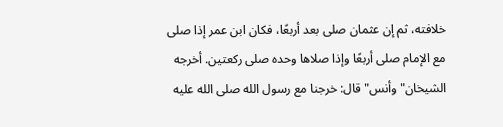خلافته، ثم إن عثمان صلى بعد أربعًا، فكان ابن عمر إذا صلى مع الإمام صلى أربعًا وإذا صلاها وحده صلى ركعتين. أخرجه الشيخان"وأنس"قال: خرجنا مع رسول الله صلى الله عليه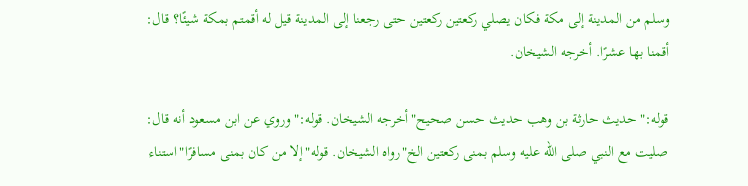وسلم من المدينة إلى مكة فكان يصلي ركعتين ركعتين حتى رجعنا إلى المدينة قيل له أقمتم بمكة شيئًا؟ قال: أقمنا بها عشرًا. أخرجه الشيخان.

قوله:"حديث حارثة بن وهب حديث حسن صحيح"أخرجه الشيخان. قوله:"وروي عن ابن مسعود أنه قال: صليت مع النبي صلى الله عليه وسلم بمنى ركعتين الخ"رواه الشيخان. قوله"إلا من كان بمنى مسافرًا"استناء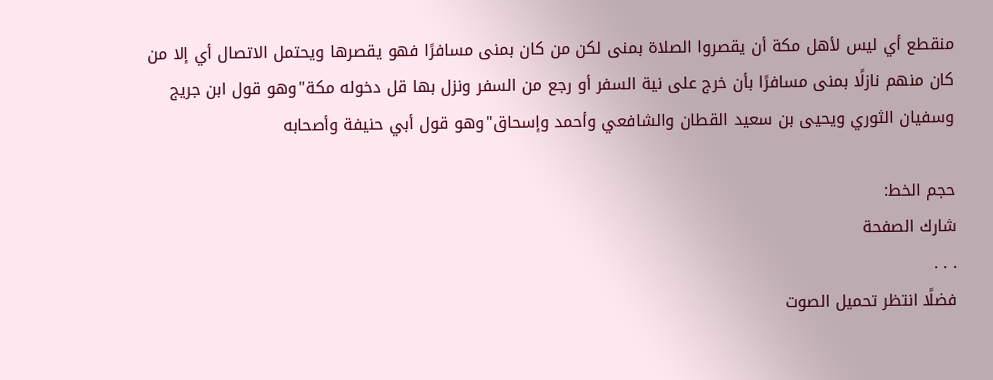منقطع أي ليس لأهل مكة أن يقصروا الصلاة بمنى لكن من كان بمنى مسافرًا فهو يقصرها ويحتمل الاتصال أي إلا من كان منهم نازلًا بمنى مسافرًا بأن خرج على نية السفر أو رجع من السفر ونزل بها قل دخوله مكة"وهو قول ابن جريج وسفيان الثوري ويحيى بن سعيد القطان والشافعي وأحمد وإسحاق"وهو قول أبي حنيفة وأصحابه

حجم الخط:
شارك الصفحة
. . .
فضلًا انتظر تحميل الصوت